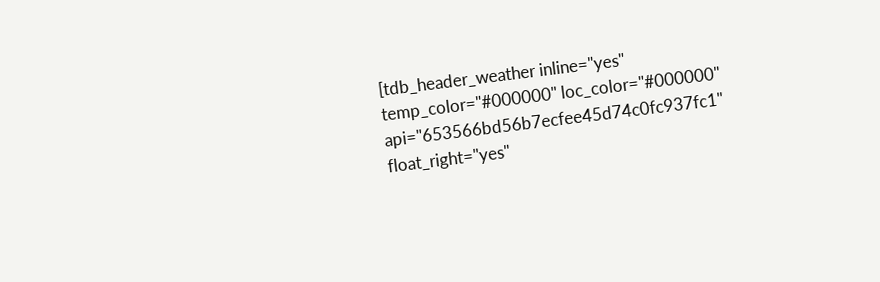[tdb_header_weather inline="yes" temp_color="#000000" loc_color="#000000" api="653566bd56b7ecfee45d74c0fc937fc1" float_right="yes"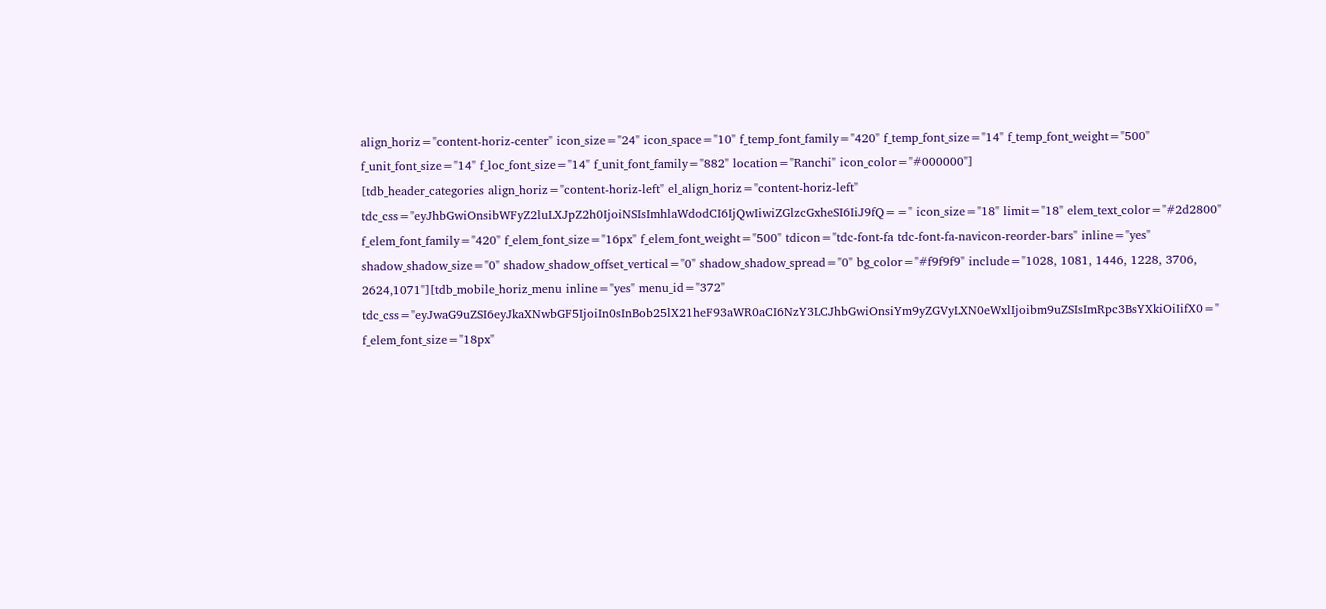align_horiz="content-horiz-center" icon_size="24" icon_space="10" f_temp_font_family="420" f_temp_font_size="14" f_temp_font_weight="500" f_unit_font_size="14" f_loc_font_size="14" f_unit_font_family="882" location="Ranchi" icon_color="#000000"]
[tdb_header_categories align_horiz="content-horiz-left" el_align_horiz="content-horiz-left" tdc_css="eyJhbGwiOnsibWFyZ2luLXJpZ2h0IjoiNSIsImhlaWdodCI6IjQwIiwiZGlzcGxheSI6IiJ9fQ==" icon_size="18" limit="18" elem_text_color="#2d2800" f_elem_font_family="420" f_elem_font_size="16px" f_elem_font_weight="500" tdicon="tdc-font-fa tdc-font-fa-navicon-reorder-bars" inline="yes" shadow_shadow_size="0" shadow_shadow_offset_vertical="0" shadow_shadow_spread="0" bg_color="#f9f9f9" include="1028, 1081, 1446, 1228, 3706, 2624,1071"][tdb_mobile_horiz_menu inline="yes" menu_id="372" tdc_css="eyJwaG9uZSI6eyJkaXNwbGF5IjoiIn0sInBob25lX21heF93aWR0aCI6NzY3LCJhbGwiOnsiYm9yZGVyLXN0eWxlIjoibm9uZSIsImRpc3BsYXkiOiIifX0=" f_elem_font_size="18px"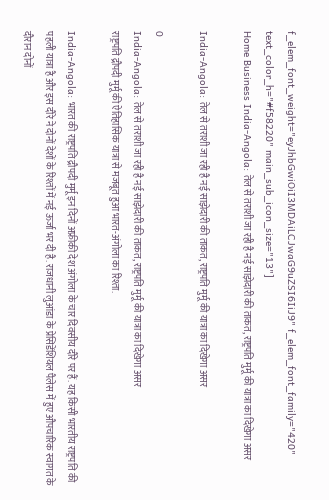f_elem_font_weight="eyJhbGwiOiI3MDAiLCJwaG9uZSI6IiJ9" f_elem_font_family="420" text_color_h="#f58220" main_sub_icon_size="13"]
Home Business India-Angola: तेल से तराशी जा रही है नई साझेदारी की ताकत, राष्ट्रपति मुर्मू की यात्रा का दिखेगा असर

India-Angola: तेल से तराशी जा रही है नई साझेदारी की ताकत, राष्ट्रपति मुर्मू की यात्रा का दिखेगा असर

0
India-Angola: तेल से तराशी जा रही है नई साझेदारी की ताकत, राष्ट्रपति मुर्मू की यात्रा का दिखेगा असर
राष्ट्रपति द्रौपदी मुर्मू की ऐतिहासिक यात्रा से मजबूत हुआ भारत-अंगोला का रिश्ता.

India-Angola: भारत की राष्ट्रपति द्रौपदी मुर्मू इन दिनों अफ्रीकी देश अंगोला के चार दिवसीय दौरे पर हैं. यह किसी भारतीय राष्ट्रपति की पहली यात्रा है और इस दौरे ने दोनों देशों के रिश्तों में नई ऊर्जा भर दी है. राजधानी लुआंडा के प्रेसिडेंशियल पैलेस में हुए औपचारिक स्वागत के दौरान दोनों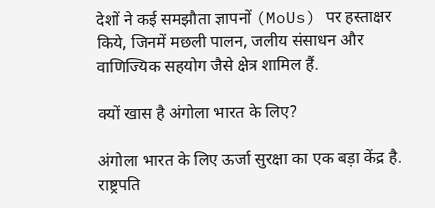देशों ने कई समझौता ज्ञापनों (MoUs) पर हस्ताक्षर किये, जिनमें मछली पालन, जलीय संसाधन और वाणिज्यिक सहयोग जैसे क्षेत्र शामिल हैं.

क्यों खास है अंगोला भारत के लिए?

अंगोला भारत के लिए ऊर्जा सुरक्षा का एक बड़ा केंद्र है. राष्ट्रपति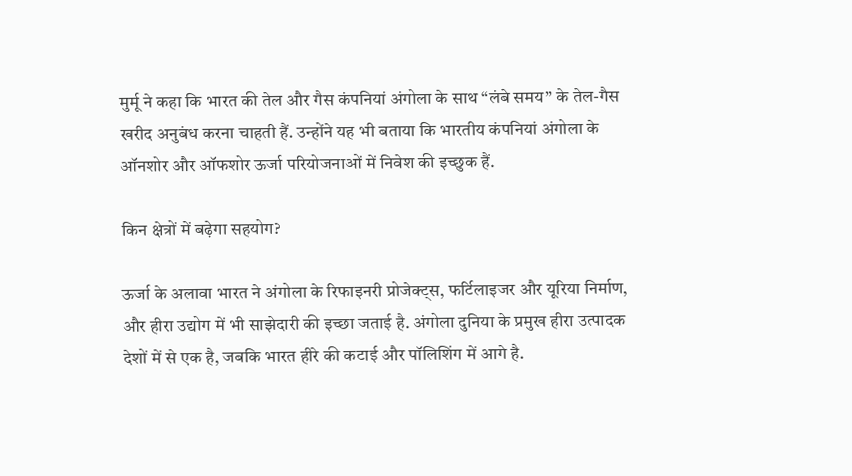मुर्मू ने कहा कि भारत की तेल और गैस कंपनियां अंगोला के साथ “लंबे समय” के तेल-गैस खरीद अनुबंध करना चाहती हैं. उन्होंने यह भी बताया कि भारतीय कंपनियां अंगोला के ऑनशोर और ऑफशोर ऊर्जा परियोजनाओं में निवेश की इच्छुक हैं.

किन क्षेत्रों में बढ़ेगा सहयोग?

ऊर्जा के अलावा भारत ने अंगोला के रिफाइनरी प्रोजेक्ट्स, फर्टिलाइजर और यूरिया निर्माण, और हीरा उद्योग में भी साझेदारी की इच्छा जताई है. अंगोला दुनिया के प्रमुख हीरा उत्पादक देशों में से एक है, जबकि भारत हीरे की कटाई और पॉलिशिंग में आगे है.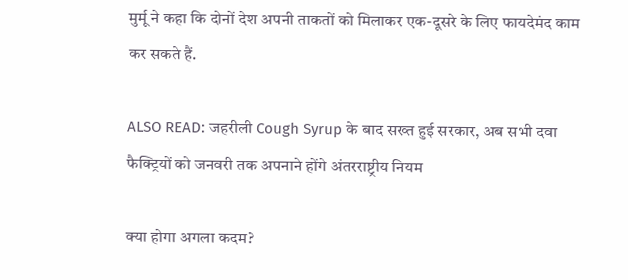मुर्मू ने कहा कि दोनों देश अपनी ताकतों को मिलाकर एक-दूसरे के लिए फायदेमंद काम कर सकते हैं.

ALSO READ: जहरीली Cough Syrup के बाद सख्त हुई सरकार, अब सभी दवा फैक्ट्रियों को जनवरी तक अपनाने होंगे अंतरराष्ट्रीय नियम

क्या होगा अगला कदम?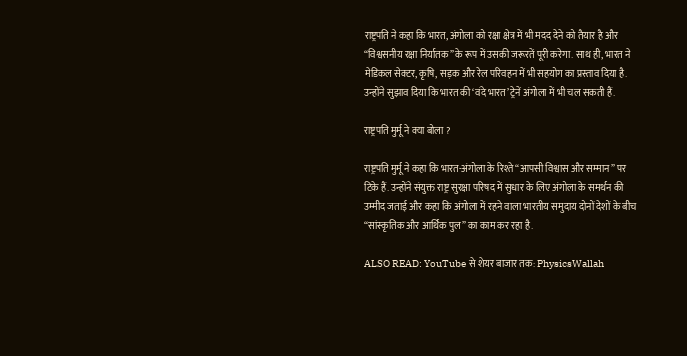राष्ट्रपति ने कहा कि भारत, अंगोला को रक्षा क्षेत्र में भी मदद देने को तैयार है और “विश्वसनीय रक्षा निर्यातक” के रूप में उसकी जरूरतें पूरी करेगा. साथ ही, भारत ने मेडिकल सेक्टर, कृषि, सड़क और रेल परिवहन में भी सहयोग का प्रस्ताव दिया है. उन्होंने सुझाव दिया कि भारत की ‘वंदे भारत’ ट्रेनें अंगोला में भी चल सकती हैं.

राष्ट्रपति मुर्मू ने क्या बोला ?

राष्ट्रपति मुर्मू ने कहा कि भारत-अंगोला के रिश्ते “आपसी विश्वास और सम्मान” पर टिके हैं. उन्होंने संयुक्त राष्ट्र सुरक्षा परिषद में सुधार के लिए अंगोला के समर्थन की उम्मीद जताई और कहा कि अंगोला में रहने वाला भारतीय समुदाय दोनों देशों के बीच “सांस्कृतिक और आर्थिक पुल” का काम कर रहा है.

ALSO READ: YouTube से शेयर बाजार तक: PhysicsWallah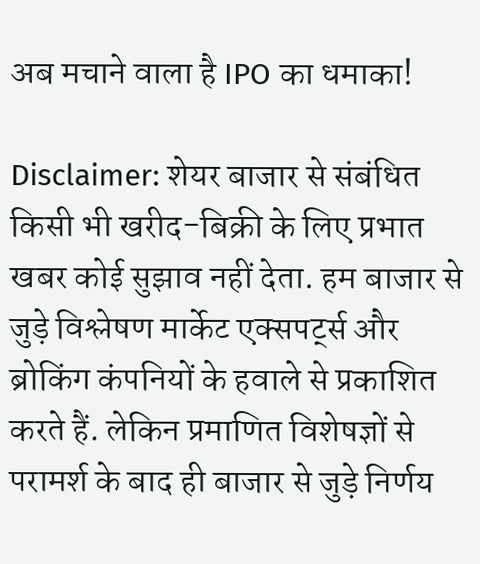अब मचाने वाला है IPO का धमाका!

Disclaimer: शेयर बाजार से संबंधित किसी भी खरीद-बिक्री के लिए प्रभात खबर कोई सुझाव नहीं देता. हम बाजार से जुड़े विश्लेषण मार्केट एक्सपर्ट्स और ब्रोकिंग कंपनियों के हवाले से प्रकाशित करते हैं. लेकिन प्रमाणित विशेषज्ञों से परामर्श के बाद ही बाजार से जुड़े निर्णय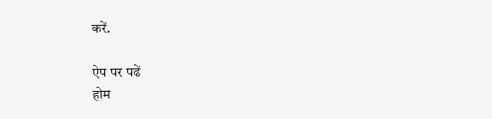करें.

ऐप पर पढें
होम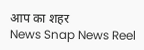आप का शहर
News Snap News Reel